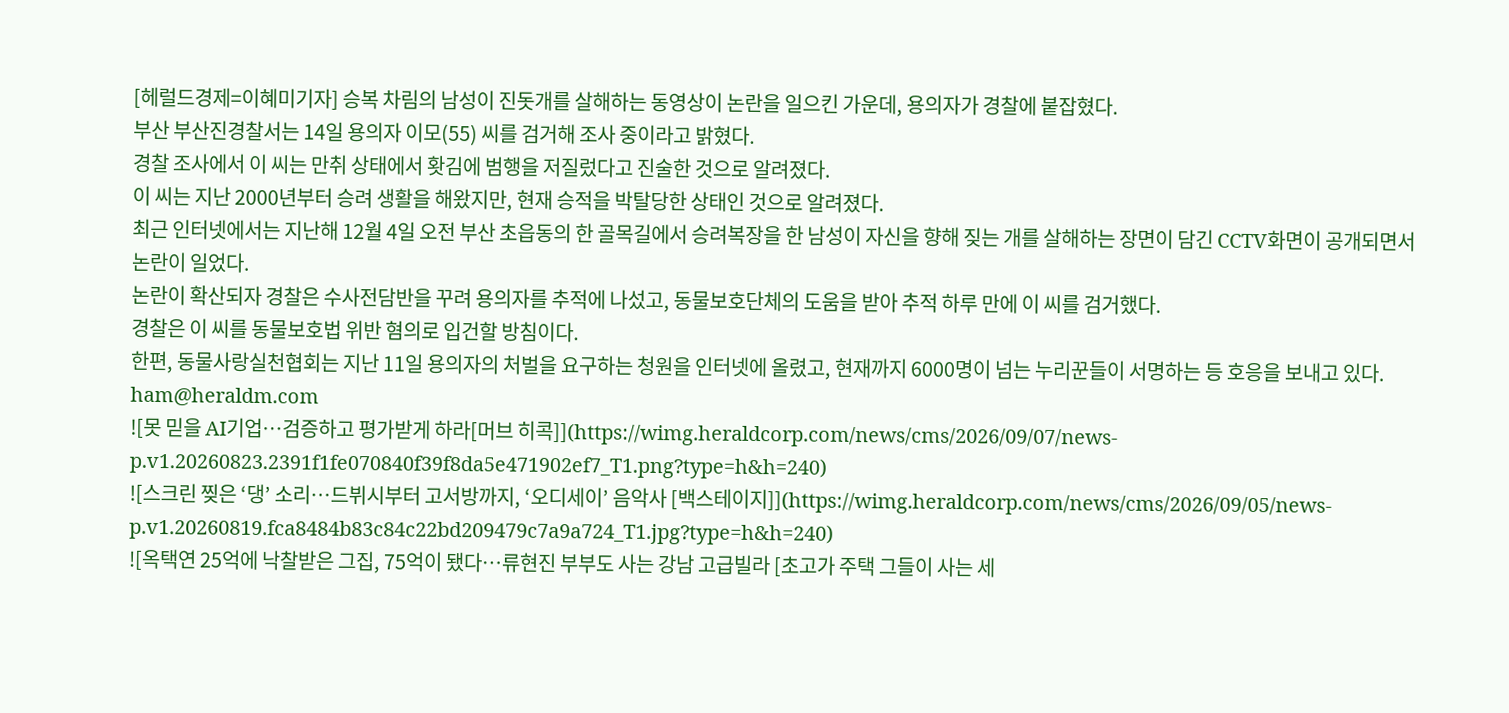[헤럴드경제=이혜미기자] 승복 차림의 남성이 진돗개를 살해하는 동영상이 논란을 일으킨 가운데, 용의자가 경찰에 붙잡혔다.
부산 부산진경찰서는 14일 용의자 이모(55) 씨를 검거해 조사 중이라고 밝혔다.
경찰 조사에서 이 씨는 만취 상태에서 홧김에 범행을 저질렀다고 진술한 것으로 알려졌다.
이 씨는 지난 2000년부터 승려 생활을 해왔지만, 현재 승적을 박탈당한 상태인 것으로 알려졌다.
최근 인터넷에서는 지난해 12월 4일 오전 부산 초읍동의 한 골목길에서 승려복장을 한 남성이 자신을 향해 짖는 개를 살해하는 장면이 담긴 CCTV화면이 공개되면서 논란이 일었다.
논란이 확산되자 경찰은 수사전담반을 꾸려 용의자를 추적에 나섰고, 동물보호단체의 도움을 받아 추적 하루 만에 이 씨를 검거했다.
경찰은 이 씨를 동물보호법 위반 혐의로 입건할 방침이다.
한편, 동물사랑실천협회는 지난 11일 용의자의 처벌을 요구하는 청원을 인터넷에 올렸고, 현재까지 6000명이 넘는 누리꾼들이 서명하는 등 호응을 보내고 있다.
ham@heraldm.com
![못 믿을 AI기업…검증하고 평가받게 하라[머브 히콕]](https://wimg.heraldcorp.com/news/cms/2026/09/07/news-p.v1.20260823.2391f1fe070840f39f8da5e471902ef7_T1.png?type=h&h=240)
![스크린 찢은 ‘댕’ 소리…드뷔시부터 고서방까지, ‘오디세이’ 음악사 [백스테이지]](https://wimg.heraldcorp.com/news/cms/2026/09/05/news-p.v1.20260819.fca8484b83c84c22bd209479c7a9a724_T1.jpg?type=h&h=240)
![옥택연 25억에 낙찰받은 그집, 75억이 됐다…류현진 부부도 사는 강남 고급빌라 [초고가 주택 그들이 사는 세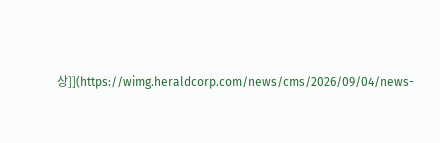상]](https://wimg.heraldcorp.com/news/cms/2026/09/04/news-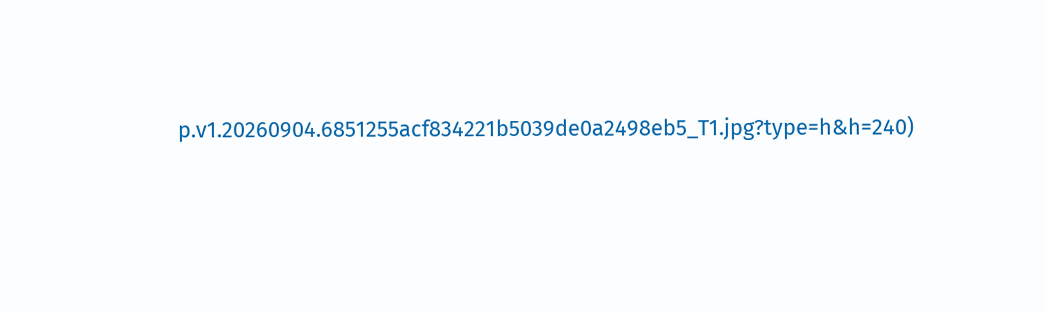p.v1.20260904.6851255acf834221b5039de0a2498eb5_T1.jpg?type=h&h=240)